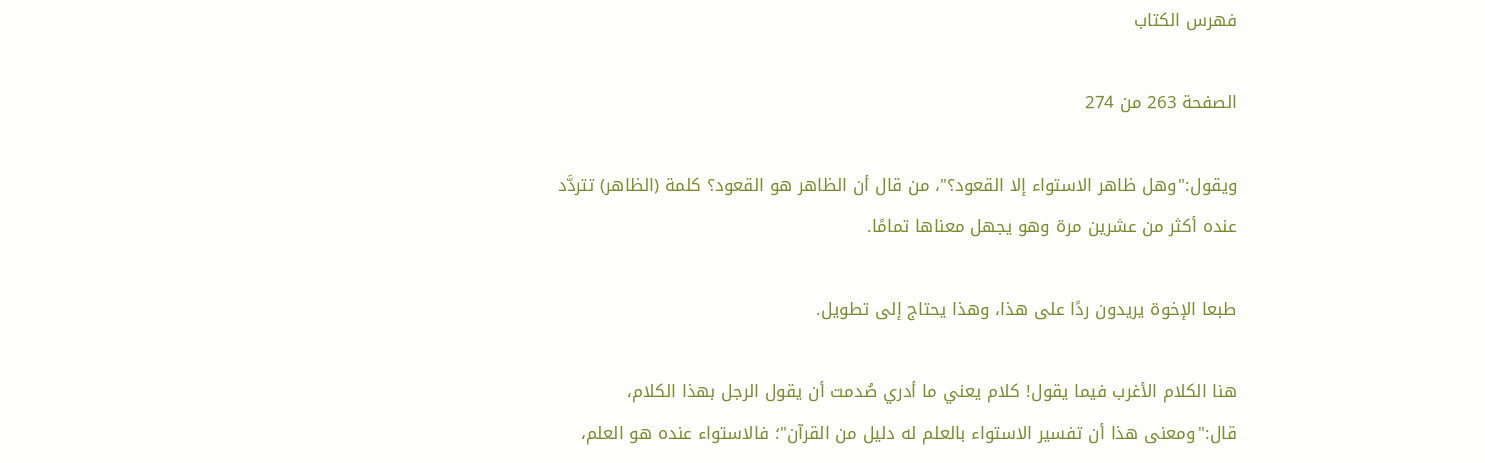فهرس الكتاب

الصفحة 263 من 274

ويقول:"وهل ظاهر الاستواء إلا القعود؟"، من قال أن الظاهر هو القعود؟ كلمة (الظاهر) تتردَّد عنده أكثر من عشرين مرة وهو يجهل معناها تمامًا.

طبعا الإخوة يريدون ردًا على هذا، وهذا يحتاج إلى تطويل.

هنا الكلام الأغرب فيما يقول! كلام يعني ما أدري صُدمت أن يقول الرجل بهذا الكلام، قال:"ومعنى هذا أن تفسير الاستواء بالعلم له دليل من القرآن"؛ فالاستواء عنده هو العلم،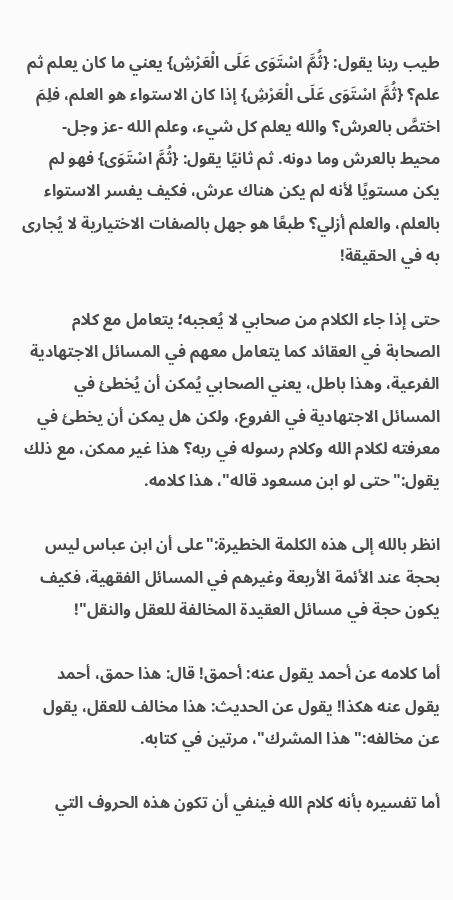طيب ربنا يقول: {ثُمَّ اسْتَوَى عَلَى الْعَرْشِ} يعني ما كان يعلم ثم علم؟ {ثُمَّ اسْتَوَى عَلَى الْعَرْشِ} إذا كان الاستواء هو العلم، فلِمَ اختصَّ بالعرش؟ والله يعلم كل شيء، وعلم الله -عز وجل- محيط بالعرش وما دونه. ثم ثانيًا يقول: {ثُمَّ اسْتَوَى} فهو لم يكن مستويًا لأنه لم يكن هناك عرش، فكيف يفسر الاستواء بالعلم، والعلم أزلي؟ طبعًا هو جهل بالصفات الاختيارية لا يُجارى به في الحقيقة!

حتى إذا جاء الكلام من صحابي لا يُعجبه؛ يتعامل مع كلام الصحابة في العقائد كما يتعامل معهم في المسائل الاجتهادية الفرعية، وهذا باطل، يعني الصحابي يُمكن أن يُخطئ في المسائل الاجتهادية في الفروع، ولكن هل يمكن أن يخطئ في معرفته لكلام الله وكلام رسوله في ربه؟ هذا غير ممكن، مع ذلك يقول:"حتى لو ابن مسعود قاله"، هذا كلامه.

انظر بالله إلى هذه الكلمة الخطيرة:"على أن ابن عباس ليس بحجة عند الأئمة الأربعة وغيرهم في المسائل الفقهية، فكيف يكون حجة في مسائل العقيدة المخالفة للعقل والنقل"!

أما كلامه عن أحمد يقول عنه: أحمق! قال: هذا حمق، أحمد يقول عنه هكذا! يقول عن الحديث: هذا مخالف للعقل، يقول عن مخالفه:"هذا المشرك"، مرتين في كتابه.

أما تفسيره بأنه كلام الله فينفي أن تكون هذه الحروف التي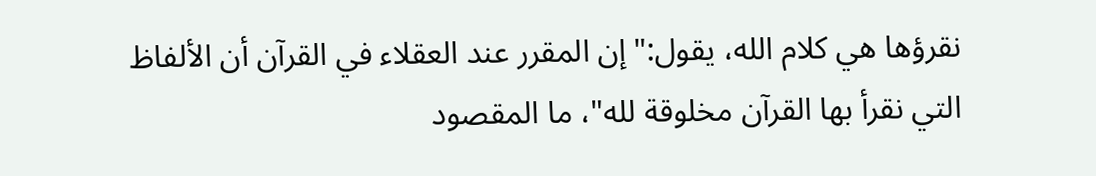نقرؤها هي كلام الله، يقول:"إن المقرر عند العقلاء في القرآن أن الألفاظ التي نقرأ بها القرآن مخلوقة لله"، ما المقصود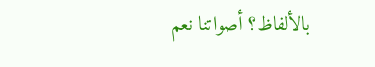بالألفاظ؟ أصواتنا نعم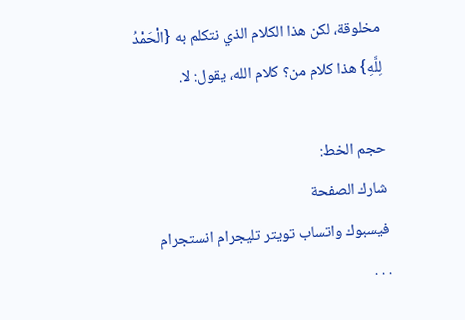مخلوقة، لكن هذا الكلام الذي نتكلم به {الْحَمْدُ لِلَّهِ} هذا كلام من؟ كلام الله، يقول: لا.

حجم الخط:
شارك الصفحة
فيسبوك واتساب تويتر تليجرام انستجرام
. . .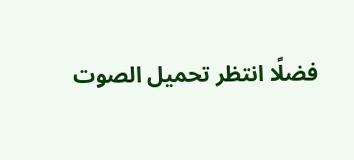فضلًا انتظر تحميل الصوت